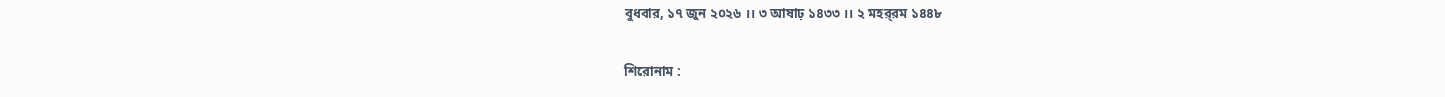বুধবার, ১৭ জুন ২০২৬ ।। ৩ আষাঢ় ১৪৩৩ ।। ২ মহর্‌রম ১৪৪৮

শিরোনাম :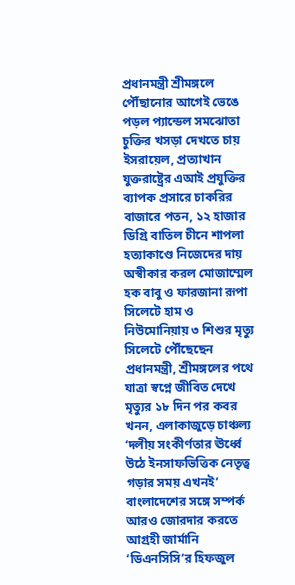প্রধানমন্ত্রী শ্রীমঙ্গলে পৌঁছানোর আগেই ভেঙে পড়ল প্যান্ডেল সমঝোতা চুক্তির খসড়া দেখতে চায় ইসরায়েল, প্রত্যাখান যুক্তরাষ্ট্রের এআই প্রযুক্তির ব্যাপক প্রসারে চাকরির বাজারে পতন, ১২ হাজার ডিগ্রি বাতিল চীনে শাপলা হত্যাকাণ্ডে নিজেদের দায় অস্বীকার করল মোজাম্মেল হক বাবু ও ফারজানা রূপা সিলেটে হাম ও নিউমোনিয়ায় ৩ শিশুর মৃত্যু সিলেটে পৌঁছেছেন প্রধানমন্ত্রী, শ্রীমঙ্গলের পথে যাত্রা স্বপ্নে জীবিত দেখে মৃত্যুর ১৮ দিন পর কবর খনন, এলাকাজুড়ে চাঞ্চল্য ‘দলীয় সংকীর্ণতার ঊর্ধ্বে উঠে ইনসাফভিত্তিক নেতৃত্ব গড়ার সময় এখনই’ বাংলাদেশের সঙ্গে সম্পর্ক আরও জোরদার করতে আগ্রহী জার্মানি  ‘ডিএনসিসি’র হিফজুল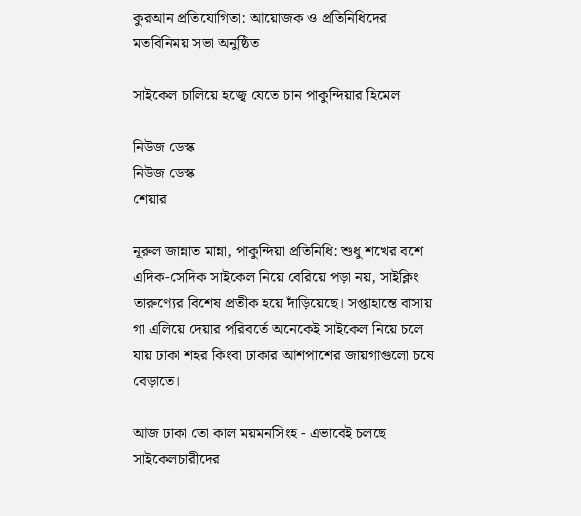কুরআন প্রতিযোগিতা: আয়োজক ও প্রতিনিধিদের মতবিনিময় সভা অনুষ্ঠিত

সাইকেল চালিয়ে হজ্বে যেতে চান পাকুন্দিয়ার হিমেল

নিউজ ডেস্ক
নিউজ ডেস্ক
শেয়ার

নূরুল জান্নাত মান্না, পাকুন্দিয়া প্রতিনিধি: শুধু শখের বশে এদিক-সেদিক সাইকেল নিয়ে বেরিয়ে পড়া নয়, সাইক্লিং তারুণ্যের বিশেষ প্রতীক হয়ে দাঁড়িয়েছে। সপ্তাহান্তে বাসায় গা এলিয়ে দেয়ার পরিবর্তে অনেকেই সাইকেল নিয়ে চলে যায় ঢাকা শহর কিংবা ঢাকার আশপাশের জায়গাগুলো চষে বেড়াতে।

আজ ঢাকা তো কাল ময়মনসিংহ - এভাবেই চলছে সাইকেলচারীদের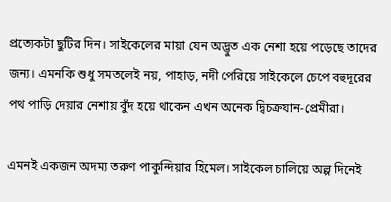প্রত্যেকটা ছুটির দিন। সাইকেলের মায়া যেন অদ্ভুত এক নেশা হয়ে পড়েছে তাদের জন্য। এমনকি শুধু সমতলেই নয়, পাহাড়, নদী পেরিয়ে সাইকেলে চেপে বহুদূরের পথ পাড়ি দেয়ার নেশায় বুঁদ হয়ে থাকেন এখন অনেক দ্বিচক্রযান-প্রেমীরা।

এমনই একজন অদম্য তরুণ পাকুন্দিয়ার হিমেল। সাইকেল চালিয়ে অল্প দিনেই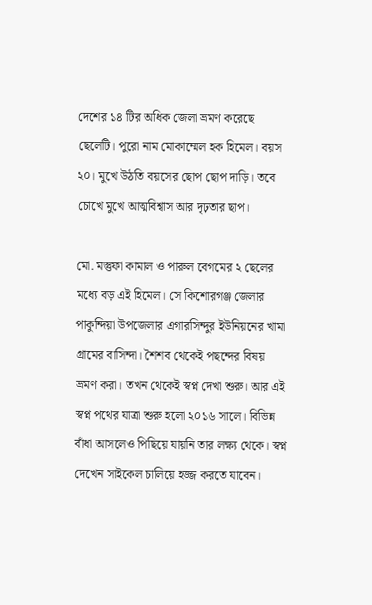দেশের ১৪ টির অধিক জেলা ভ্রমণ করেছে ছেলেটি। পুরো নাম মোকাম্মেল হক হিমেল। বয়স ২০। মুখে উঠতি বয়সের ছোপ ছোপ দাড়ি। তবে চোখে মুখে আত্মবিশ্বাস আর দৃঢ়তার ছাপ।

মো. মস্তুফা কামাল ও পারুল ‍বেগমের ২ ছেলের মধ্যে বড় এই হিমেল। সে কিশোরগঞ্জ জেলার পাকুন্দিয়া উপজেলার এগারসিন্দুর ইউনিয়নের খামা গ্রামের বাসিন্দা। শৈশব থেকেই পছন্দের বিষয় ভ্রমণ করা। তখন থেকেই স্বপ্ন দেখা শুরু। আর এই স্বপ্ন পথের যাত্রা শুরু হলো ২০১৬ সালে। ‍বিভিন্ন বাঁধা আসলেও পিছিয়ে যায়নি তার লক্ষ্য থেকে। স্বপ্ন দেখেন সাইকেল চালিয়ে হজ্জ করতে যাবেন।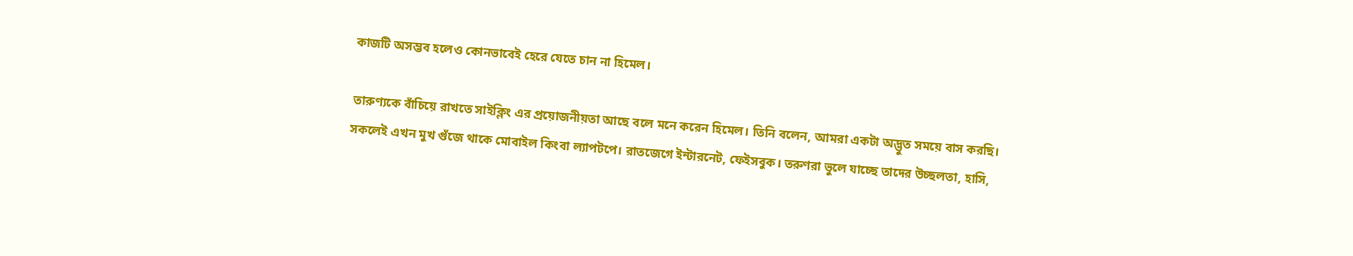কাজটি অসম্ভব হলেও কোনভাবেই হেরে যেতে চান না হিমেল।

তারুণ্যকে বাঁচিয়ে রাখতে সাইক্লিং এর প্রয়োজনীয়তা আছে বলে মনে করেন হিমেল। তিনি বলেন, আমরা একটা অদ্ভুত সময়ে বাস করছি। সকলেই এখন মুখ গুঁজে থাকে মোবাইল কিংবা ল্যাপটপে। রাতজেগে ইন্টারনেট, ফেইসবুক। তরুণরা ভুলে যাচ্ছে তাদের উচ্ছলতা, হাসি,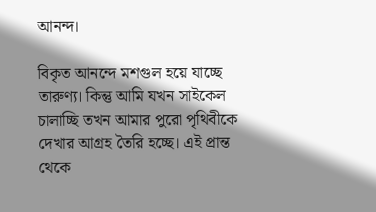আনন্দ।

বিকৃত আনন্দে মশগুল হয়ে যাচ্ছে তারুণ্য। কিন্তু আমি যখন সাইকেল চালাচ্ছি তখন আমার পুরো পৃথিবীকে দেখার আগ্রহ তৈরি হচ্ছে। এই প্রান্ত থেকে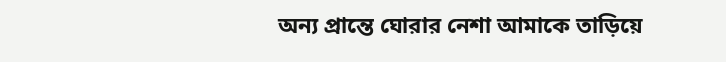অন্য প্রান্তে ঘোরার নেশা আমাকে তাড়িয়ে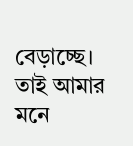বেড়াচ্ছে। তাই আমার মনে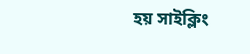হয় সাইক্লিং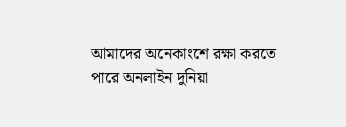আমাদের অনেকাংশে রক্ষা করতে পারে অনলাইন দুনিয়া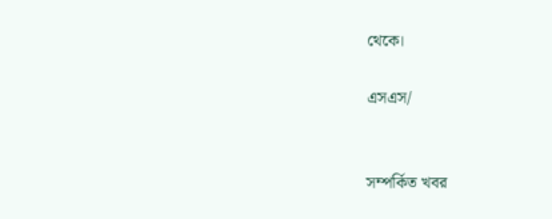থেকে।

এসএস/


সম্পর্কিত খবর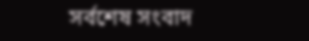সর্বশেষ সংবাদ